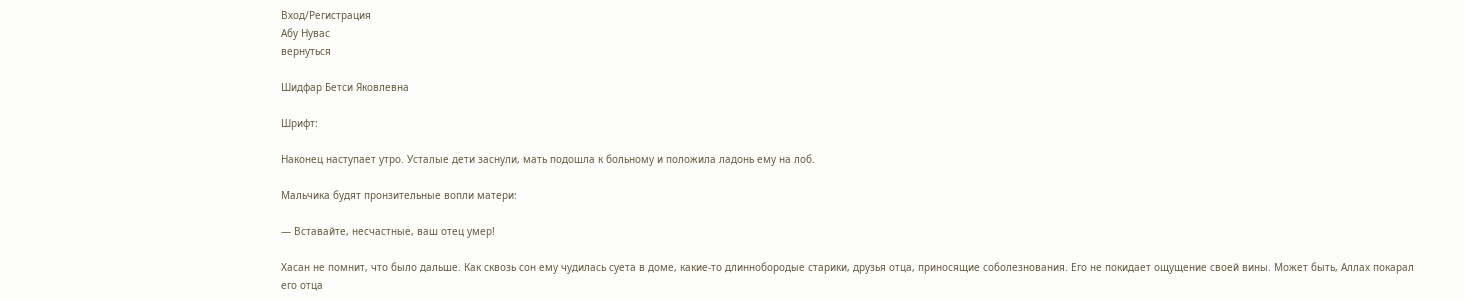Вход/Регистрация
Абу Нувас
вернуться

Шидфар Бетси Яковлевна

Шрифт:

Наконец наступает утро. Усталые дети заснули, мать подошла к больному и положила ладонь ему на лоб.

Мальчика будят пронзительные вопли матери:

— Вставайте, несчастные, ваш отец умер!

Хасан не помнит, что было дальше. Как сквозь сон ему чудилась суета в доме, какие-то длиннобородые старики, друзья отца, приносящие соболезнования. Его не покидает ощущение своей вины. Может быть, Аллах покарал его отца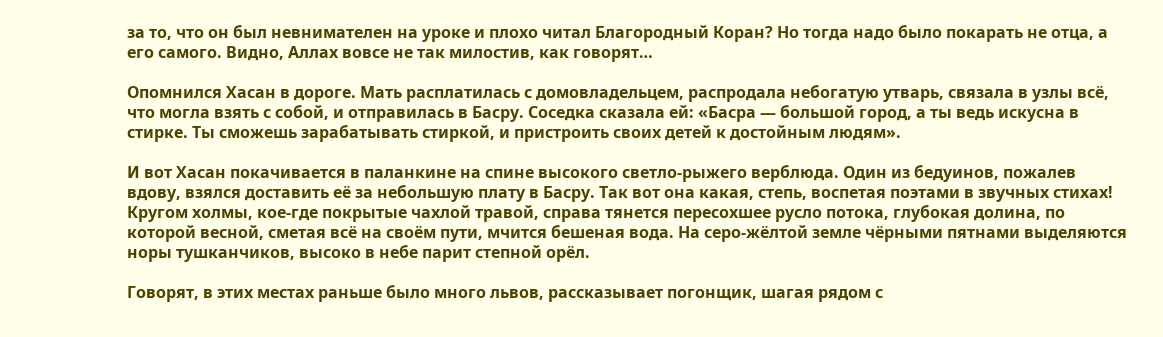за то, что он был невнимателен на уроке и плохо читал Благородный Коран? Но тогда надо было покарать не отца, а его самого. Видно, Аллах вовсе не так милостив, как говорят…

Опомнился Хасан в дороге. Мать расплатилась с домовладельцем, распродала небогатую утварь, связала в узлы всё, что могла взять с собой, и отправилась в Басру. Соседка сказала ей: «Басра — большой город, а ты ведь искусна в стирке. Ты сможешь зарабатывать стиркой, и пристроить своих детей к достойным людям».

И вот Хасан покачивается в паланкине на спине высокого светло-рыжего верблюда. Один из бедуинов, пожалев вдову, взялся доставить её за небольшую плату в Басру. Так вот она какая, степь, воспетая поэтами в звучных стихах! Кругом холмы, кое-где покрытые чахлой травой, справа тянется пересохшее русло потока, глубокая долина, по которой весной, сметая всё на своём пути, мчится бешеная вода. На серо-жёлтой земле чёрными пятнами выделяются норы тушканчиков, высоко в небе парит степной орёл.

Говорят, в этих местах раньше было много львов, рассказывает погонщик, шагая рядом с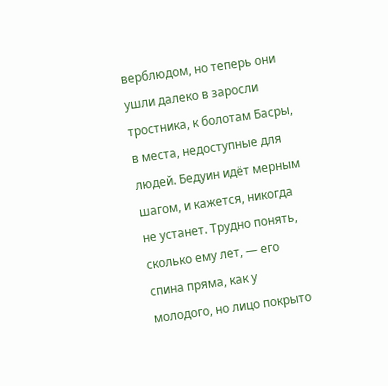верблюдом, но теперь они ушли далеко в заросли тростника, к болотам Басры, в места, недоступные для людей. Бедуин идёт мерным шагом, и кажется, никогда не устанет. Трудно понять, сколько ему лет, — его спина пряма, как у молодого, но лицо покрыто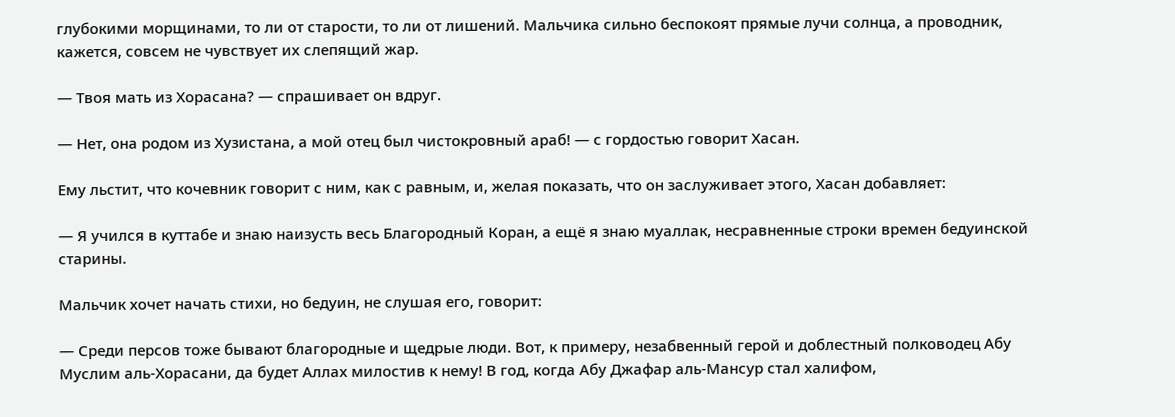глубокими морщинами, то ли от старости, то ли от лишений. Мальчика сильно беспокоят прямые лучи солнца, а проводник, кажется, совсем не чувствует их слепящий жар.

— Твоя мать из Хорасана? — спрашивает он вдруг.

— Нет, она родом из Хузистана, а мой отец был чистокровный араб! — с гордостью говорит Хасан.

Ему льстит, что кочевник говорит с ним, как с равным, и, желая показать, что он заслуживает этого, Хасан добавляет:

— Я учился в куттабе и знаю наизусть весь Благородный Коран, а ещё я знаю муаллак, несравненные строки времен бедуинской старины.

Мальчик хочет начать стихи, но бедуин, не слушая его, говорит:

— Среди персов тоже бывают благородные и щедрые люди. Вот, к примеру, незабвенный герой и доблестный полководец Абу Муслим аль-Хорасани, да будет Аллах милостив к нему! В год, когда Абу Джафар аль-Мансур стал халифом,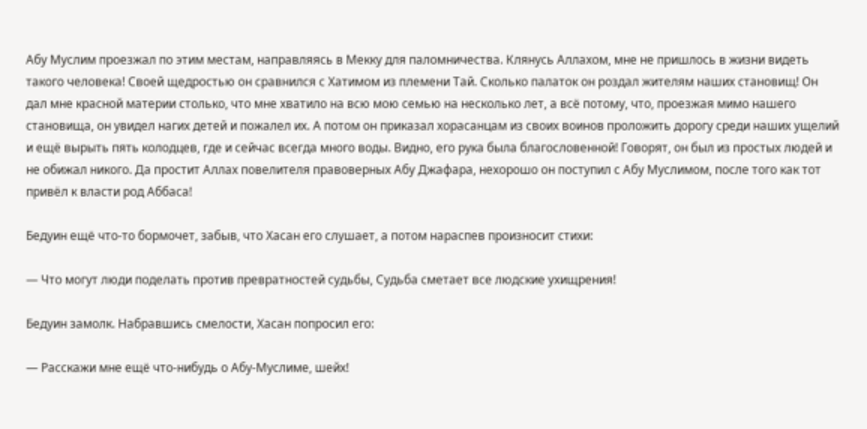Абу Муслим проезжал по этим местам, направляясь в Мекку для паломничества. Клянусь Аллахом, мне не пришлось в жизни видеть такого человека! Своей щедростью он сравнился с Хатимом из племени Тай. Сколько палаток он роздал жителям наших становищ! Он дал мне красной материи столько, что мне хватило на всю мою семью на несколько лет, а всё потому, что, проезжая мимо нашего становища, он увидел нагих детей и пожалел их. А потом он приказал хорасанцам из своих воинов проложить дорогу среди наших ущелий и ещё вырыть пять колодцев, где и сейчас всегда много воды. Видно, его рука была благословенной! Говорят, он был из простых людей и не обижал никого. Да простит Аллах повелителя правоверных Абу Джафара, нехорошо он поступил с Абу Муслимом, после того как тот привёл к власти род Аббаса!

Бедуин ещё что-то бормочет, забыв, что Хасан его слушает, а потом нараспев произносит стихи:

— Что могут люди поделать против превратностей судьбы, Судьба сметает все людские ухищрения!

Бедуин замолк. Набравшись смелости, Хасан попросил его:

— Расскажи мне ещё что-нибудь о Абу-Муслиме, шейх!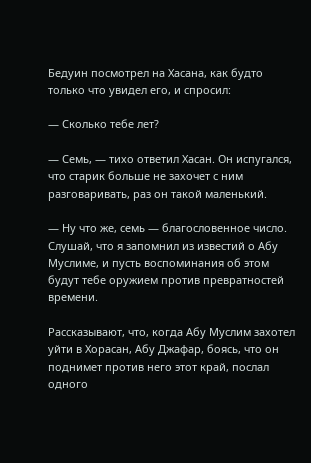Бедуин посмотрел на Хасана, как будто только что увидел его, и спросил:

— Сколько тебе лет?

— Семь, — тихо ответил Хасан. Он испугался, что старик больше не захочет с ним разговаривать, раз он такой маленький.

— Ну что же, семь — благословенное число. Слушай, что я запомнил из известий о Абу Муслиме, и пусть воспоминания об этом будут тебе оружием против превратностей времени.

Рассказывают, что, когда Абу Муслим захотел уйти в Хорасан, Абу Джафар, боясь, что он поднимет против него этот край, послал одного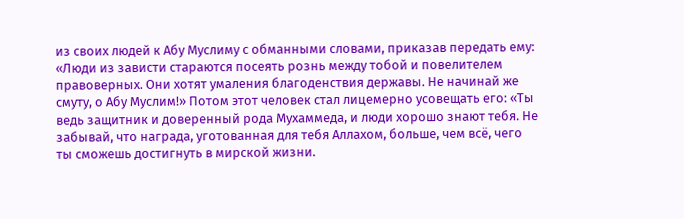из своих людей к Абу Муслиму с обманными словами, приказав передать ему: «Люди из зависти стараются посеять рознь между тобой и повелителем правоверных. Они хотят умаления благоденствия державы. Не начинай же смуту, о Абу Муслим!» Потом этот человек стал лицемерно усовещать его: «Ты ведь защитник и доверенный рода Мухаммеда, и люди хорошо знают тебя. Не забывай, что награда, уготованная для тебя Аллахом, больше, чем всё, чего ты сможешь достигнуть в мирской жизни.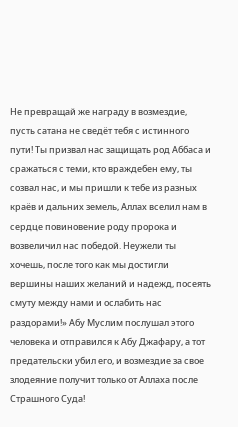Не превращай же награду в возмездие, пусть сатана не сведёт тебя с истинного пути! Ты призвал нас защищать род Аббаса и сражаться с теми, кто враждебен ему, ты созвал нас, и мы пришли к тебе из разных краёв и дальних земель, Аллах вселил нам в сердце повиновение роду пророка и возвеличил нас победой. Неужели ты хочешь, после того как мы достигли вершины наших желаний и надежд, посеять смуту между нами и ослабить нас раздорами!» Абу Муслим послушал этого человека и отправился к Абу Джафару, а тот предательски убил его, и возмездие за свое злодеяние получит только от Аллаха после Страшного Суда!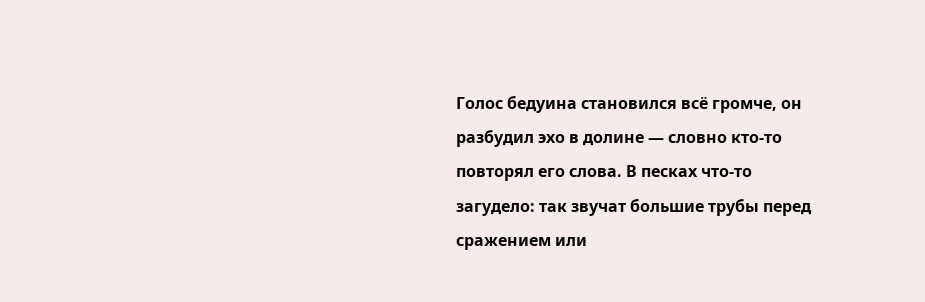Голос бедуина становился всё громче, он разбудил эхо в долине — словно кто-то повторял его слова. В песках что-то загудело: так звучат большие трубы перед сражением или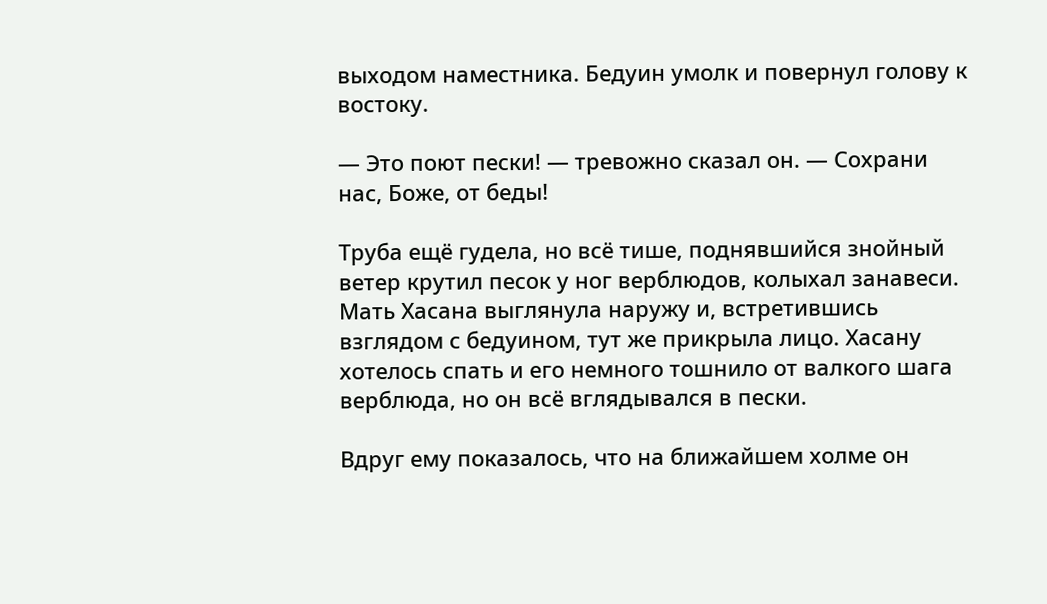выходом наместника. Бедуин умолк и повернул голову к востоку.

— Это поют пески! — тревожно сказал он. — Сохрани нас, Боже, от беды!

Труба ещё гудела, но всё тише, поднявшийся знойный ветер крутил песок у ног верблюдов, колыхал занавеси. Мать Хасана выглянула наружу и, встретившись взглядом с бедуином, тут же прикрыла лицо. Хасану хотелось спать и его немного тошнило от валкого шага верблюда, но он всё вглядывался в пески.

Вдруг ему показалось, что на ближайшем холме он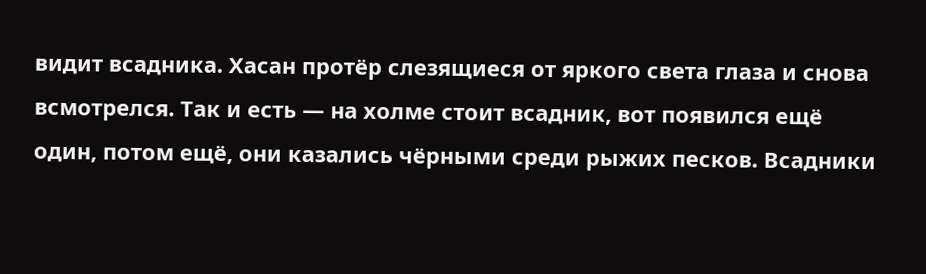видит всадника. Хасан протёр слезящиеся от яркого света глаза и снова всмотрелся. Так и есть — на холме стоит всадник, вот появился ещё один, потом ещё, они казались чёрными среди рыжих песков. Всадники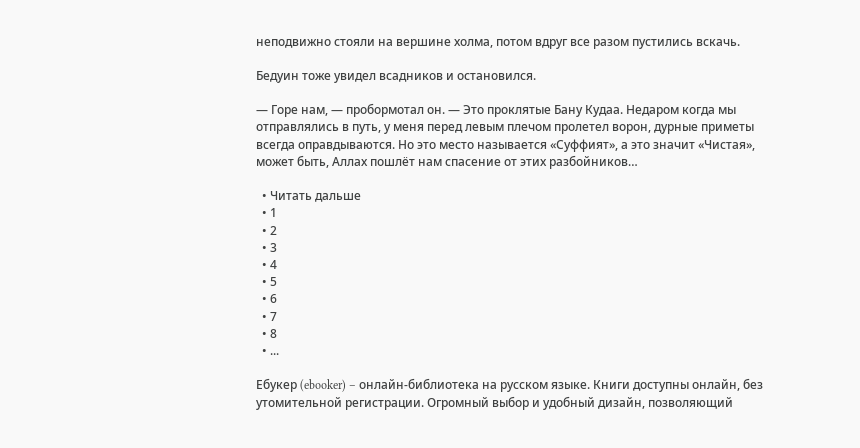неподвижно стояли на вершине холма, потом вдруг все разом пустились вскачь.

Бедуин тоже увидел всадников и остановился.

— Горе нам, — пробормотал он. — Это проклятые Бану Кудаа. Недаром когда мы отправлялись в путь, у меня перед левым плечом пролетел ворон, дурные приметы всегда оправдываются. Но это место называется «Суффият», а это значит «Чистая», может быть, Аллах пошлёт нам спасение от этих разбойников…

  • Читать дальше
  • 1
  • 2
  • 3
  • 4
  • 5
  • 6
  • 7
  • 8
  • ...

Ебукер (ebooker) – онлайн-библиотека на русском языке. Книги доступны онлайн, без утомительной регистрации. Огромный выбор и удобный дизайн, позволяющий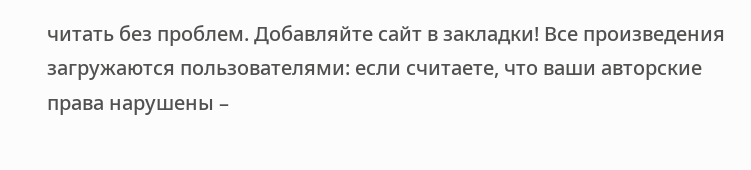читать без проблем. Добавляйте сайт в закладки! Все произведения загружаются пользователями: если считаете, что ваши авторские права нарушены –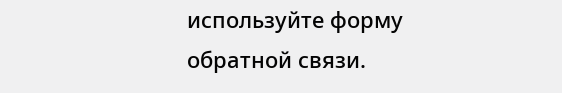используйте форму обратной связи.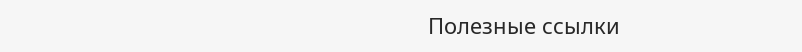Полезные ссылки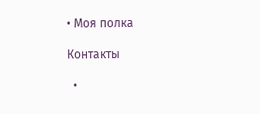• Моя полка

Контакты

  •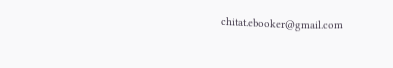chitat.ebooker@gmail.com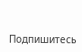Подпишитесь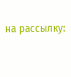на рассылку: